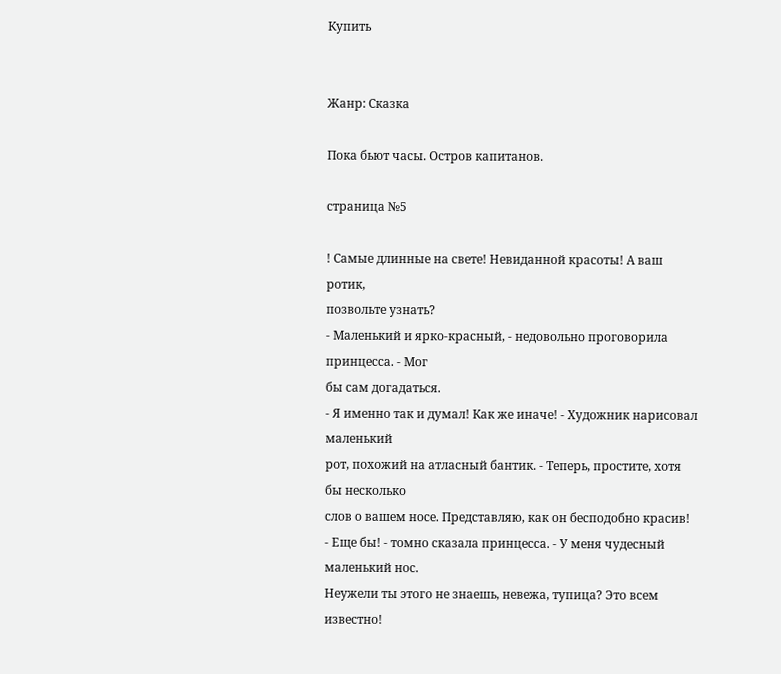Купить


Жанр: Сказка

Пока бьют часы. Остров капитанов.

страница №5

! Самые длинные на свете! Невиданной красоты! А ваш ротик,
позвольте узнать?
- Маленький и ярко-красный, - недовольно проговорила принцесса. - Мог
бы сам догадаться.
- Я именно так и думал! Как же иначе! - Художник нарисовал маленький
рот, похожий на атласный бантик. - Теперь, простите, хотя бы несколько
слов о вашем носе. Представляю, как он бесподобно красив!
- Еще бы! - томно сказала принцесса. - У меня чудесный маленький нос.
Неужели ты этого не знаешь, невежа, тупица? Это всем известно!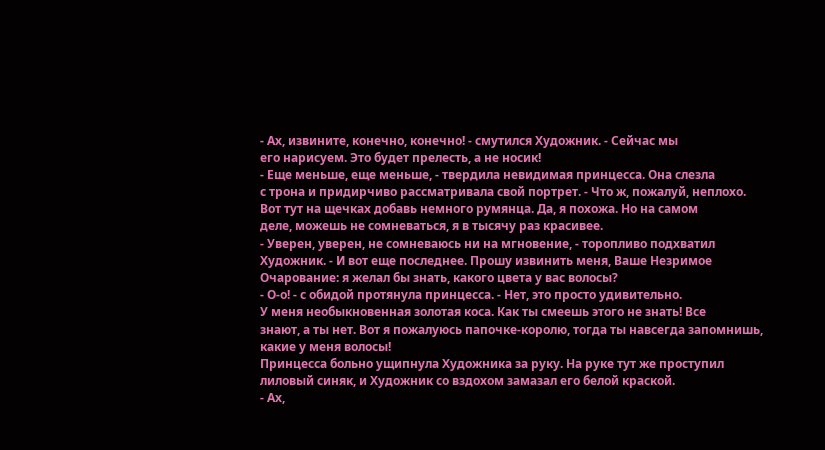- Ах, извините, конечно, конечно! - смутился Художник. - Сейчас мы
его нарисуем. Это будет прелесть, а не носик!
- Еще меньше, еще меньше, - твердила невидимая принцесса. Она слезла
с трона и придирчиво рассматривала свой портрет. - Что ж, пожалуй, неплохо.
Вот тут на щечках добавь немного румянца. Да, я похожа. Но на самом
деле, можешь не сомневаться, я в тысячу раз красивее.
- Уверен, уверен, не сомневаюсь ни на мгновение, - торопливо подхватил
Художник. - И вот еще последнее. Прошу извинить меня, Ваше Незримое
Очарование: я желал бы знать, какого цвета у вас волосы?
- О-о! - с обидой протянула принцесса. - Нет, это просто удивительно.
У меня необыкновенная золотая коса. Как ты смеешь этого не знать! Все
знают, а ты нет. Вот я пожалуюсь папочке-королю, тогда ты навсегда запомнишь,
какие у меня волосы!
Принцесса больно ущипнула Художника за руку. На руке тут же проступил
лиловый синяк, и Художник со вздохом замазал его белой краской.
- Ах,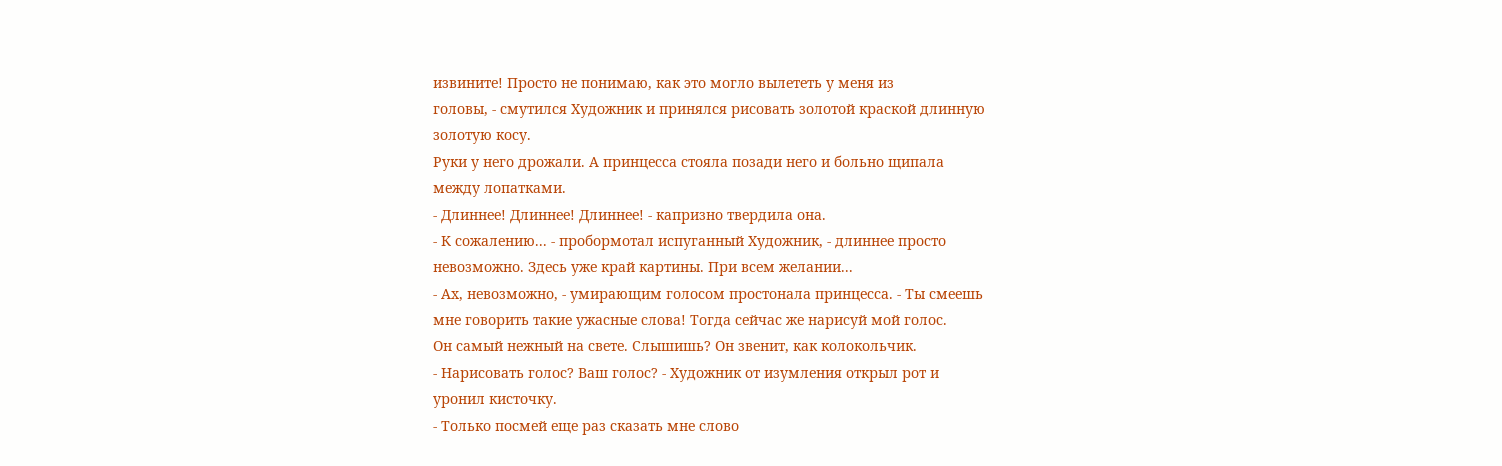извините! Просто не понимаю, как это могло вылететь у меня из
головы, - смутился Художник и принялся рисовать золотой краской длинную
золотую косу.
Руки у него дрожали. А принцесса стояла позади него и больно щипала
между лопатками.
- Длиннее! Длиннее! Длиннее! - капризно твердила она.
- К сожалению... - пробормотал испуганный Художник, - длиннее просто
невозможно. Здесь уже край картины. При всем желании...
- Ах, невозможно, - умирающим голосом простонала принцесса. - Ты смеешь
мне говорить такие ужасные слова! Тогда сейчас же нарисуй мой голос.
Он самый нежный на свете. Слышишь? Он звенит, как колокольчик.
- Нарисовать голос? Ваш голос? - Художник от изумления открыл рот и
уронил кисточку.
- Только посмей еще раз сказать мне слово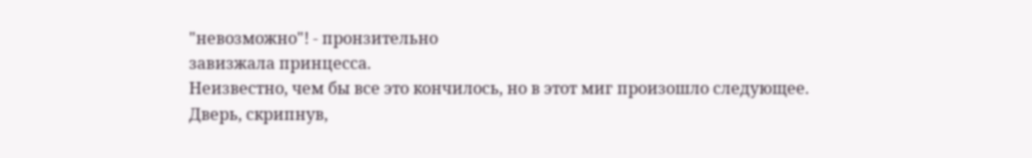"невозможно"! - пронзительно
завизжала принцесса.
Неизвестно, чем бы все это кончилось, но в этот миг произошло следующее.
Дверь, скрипнув,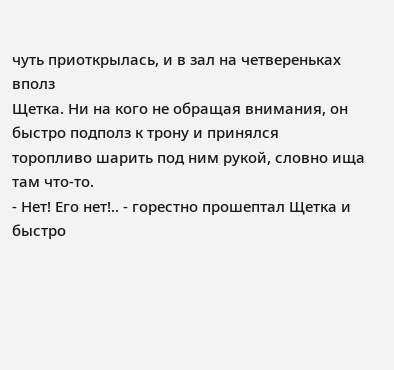чуть приоткрылась, и в зал на четвереньках вполз
Щетка. Ни на кого не обращая внимания, он быстро подполз к трону и принялся
торопливо шарить под ним рукой, словно ища там что-то.
- Нет! Его нет!.. - горестно прошептал Щетка и быстро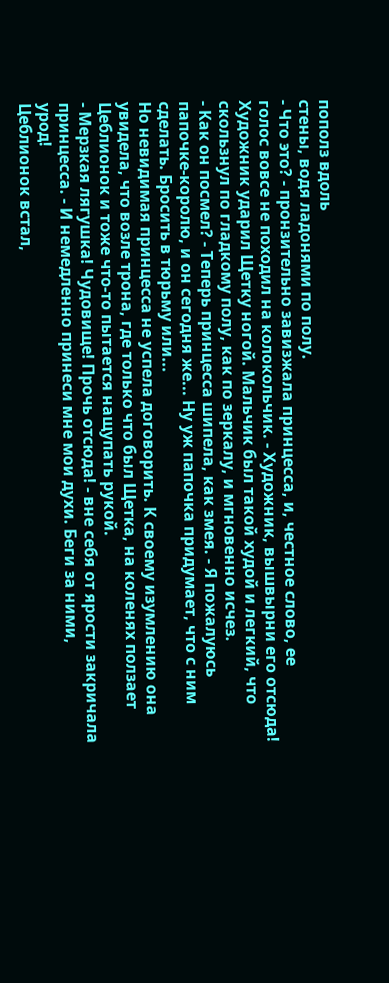пополз вдоль
стены, водя ладонями по полу.
- Что это? - пронзительно завизжала принцесса, и, честное слово, ее
голос вовсе не походил на колокольчик. - Художник, вышвырни его отсюда!
Художник ударил Щетку ногой. Мальчик был такой худой и легкий, что
скользнул по гладкому полу, как по зеркалу, и мгновенно исчез.
- Как он посмел? - Теперь принцесса шипела, как змея. - Я пожалуюсь
папочке-королю, и он сегодня же... Ну уж папочка придумает, что с ним
сделать. Бросить в тюрьму или...
Но невидимая принцесса не успела договорить. К своему изумлению она
увидела, что возле трона, где только что был Щетка, на коленях ползает
Цеблионок и тоже что-то пытается нащупать рукой.
- Мерзкая лягушка! Чудовище! Прочь отсюда! - вне себя от ярости закричала
принцесса. - И немедленно принеси мне мои духи. Беги за ними,
урод!
Цеблионок встал,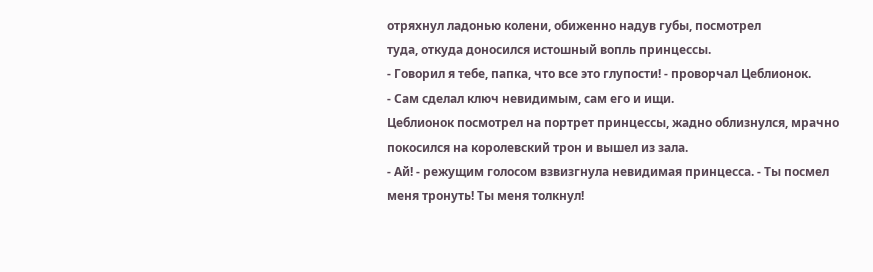отряхнул ладонью колени, обиженно надув губы, посмотрел
туда, откуда доносился истошный вопль принцессы.
- Говорил я тебе, папка, что все это глупости! - проворчал Цеблионок.
- Сам сделал ключ невидимым, сам его и ищи.
Цеблионок посмотрел на портрет принцессы, жадно облизнулся, мрачно
покосился на королевский трон и вышел из зала.
- Ай! - режущим голосом взвизгнула невидимая принцесса. - Ты посмел
меня тронуть! Ты меня толкнул!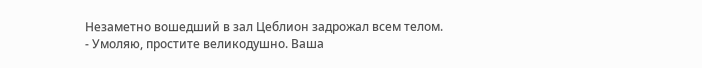Незаметно вошедший в зал Цеблион задрожал всем телом.
- Умоляю, простите великодушно. Ваша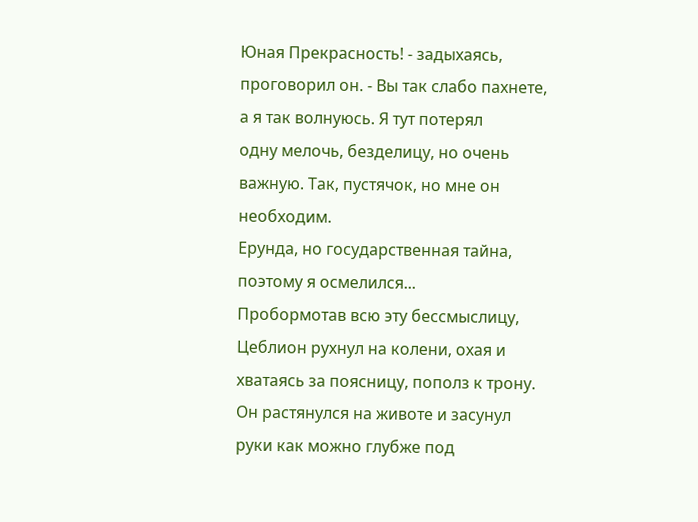Юная Прекрасность! - задыхаясь,
проговорил он. - Вы так слабо пахнете, а я так волнуюсь. Я тут потерял
одну мелочь, безделицу, но очень важную. Так, пустячок, но мне он необходим.
Ерунда, но государственная тайна, поэтому я осмелился...
Пробормотав всю эту бессмыслицу, Цеблион рухнул на колени, охая и
хватаясь за поясницу, пополз к трону. Он растянулся на животе и засунул
руки как можно глубже под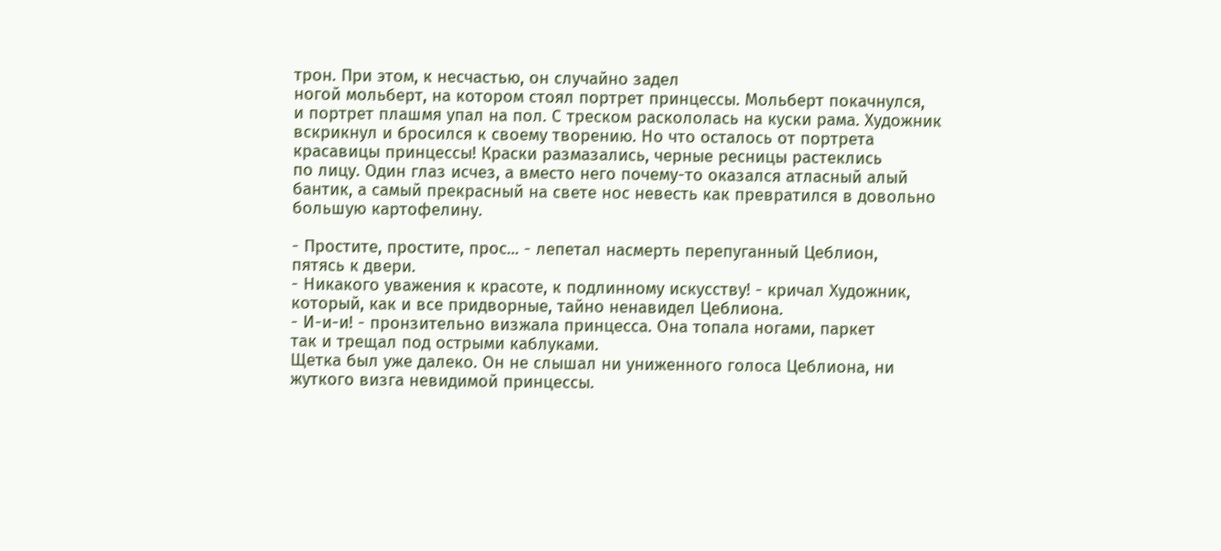трон. При этом, к несчастью, он случайно задел
ногой мольберт, на котором стоял портрет принцессы. Мольберт покачнулся,
и портрет плашмя упал на пол. С треском раскололась на куски рама. Художник
вскрикнул и бросился к своему творению. Но что осталось от портрета
красавицы принцессы! Краски размазались, черные ресницы растеклись
по лицу. Один глаз исчез, а вместо него почему-то оказался атласный алый
бантик, а самый прекрасный на свете нос невесть как превратился в довольно
большую картофелину.

- Простите, простите, прос... - лепетал насмерть перепуганный Цеблион,
пятясь к двери.
- Никакого уважения к красоте, к подлинному искусству! - кричал Художник,
который, как и все придворные, тайно ненавидел Цеблиона.
- И-и-и! - пронзительно визжала принцесса. Она топала ногами, паркет
так и трещал под острыми каблуками.
Щетка был уже далеко. Он не слышал ни униженного голоса Цеблиона, ни
жуткого визга невидимой принцессы.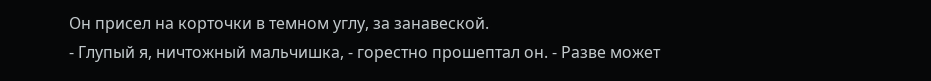Он присел на корточки в темном углу, за занавеской.
- Глупый я, ничтожный мальчишка, - горестно прошептал он. - Разве может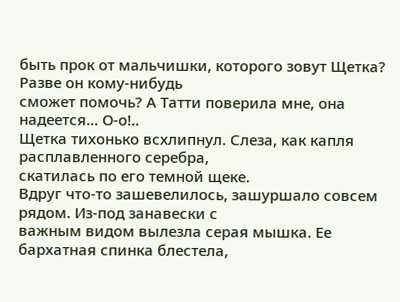быть прок от мальчишки, которого зовут Щетка? Разве он кому-нибудь
сможет помочь? А Татти поверила мне, она надеется... О-о!..
Щетка тихонько всхлипнул. Слеза, как капля расплавленного серебра,
скатилась по его темной щеке.
Вдруг что-то зашевелилось, зашуршало совсем рядом. Из-под занавески с
важным видом вылезла серая мышка. Ее бархатная спинка блестела,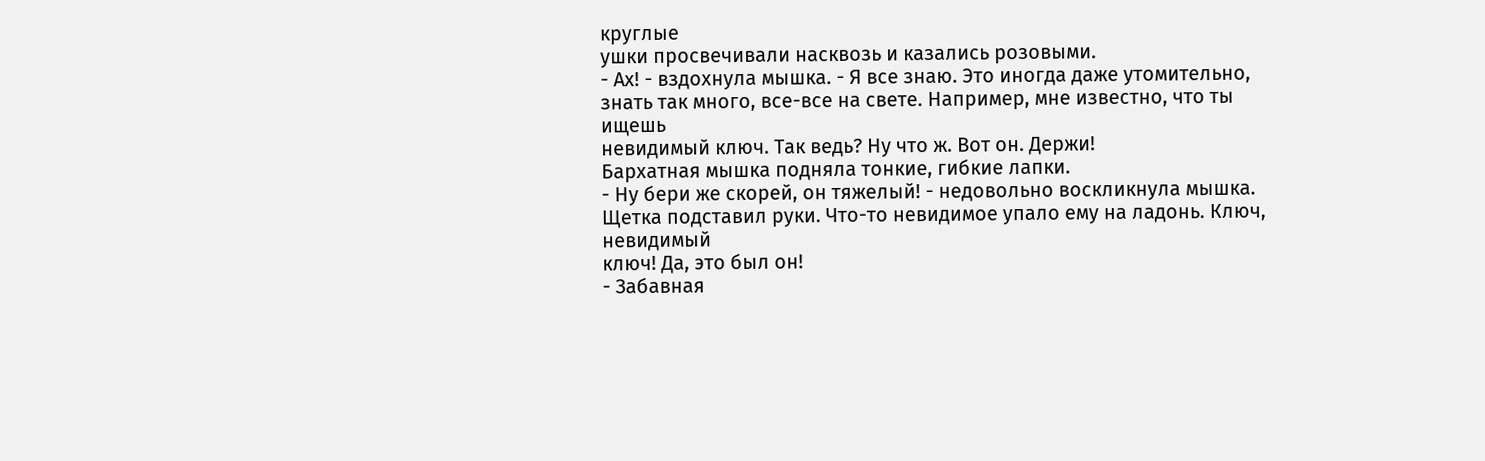круглые
ушки просвечивали насквозь и казались розовыми.
- Ах! - вздохнула мышка. - Я все знаю. Это иногда даже утомительно,
знать так много, все-все на свете. Например, мне известно, что ты ищешь
невидимый ключ. Так ведь? Ну что ж. Вот он. Держи!
Бархатная мышка подняла тонкие, гибкие лапки.
- Ну бери же скорей, он тяжелый! - недовольно воскликнула мышка.
Щетка подставил руки. Что-то невидимое упало ему на ладонь. Ключ, невидимый
ключ! Да, это был он!
- Забавная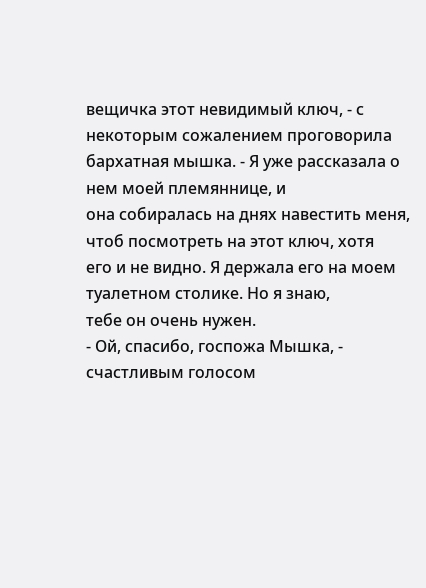вещичка этот невидимый ключ, - с некоторым сожалением проговорила
бархатная мышка. - Я уже рассказала о нем моей племяннице, и
она собиралась на днях навестить меня, чтоб посмотреть на этот ключ, хотя
его и не видно. Я держала его на моем туалетном столике. Но я знаю,
тебе он очень нужен.
- Ой, спасибо, госпожа Мышка, - счастливым голосом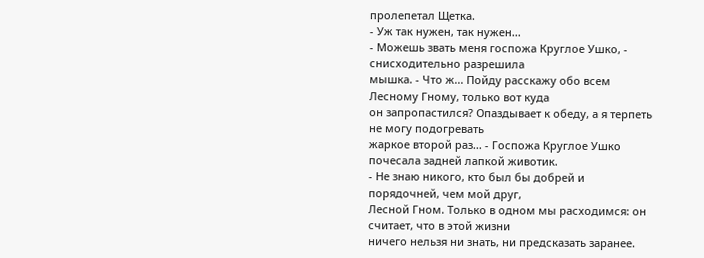пролепетал Щетка.
- Уж так нужен, так нужен...
- Можешь звать меня госпожа Круглое Ушко, - снисходительно разрешила
мышка. - Что ж... Пойду расскажу обо всем Лесному Гному, только вот куда
он запропастился? Опаздывает к обеду, а я терпеть не могу подогревать
жаркое второй раз... - Госпожа Круглое Ушко почесала задней лапкой животик.
- Не знаю никого, кто был бы добрей и порядочней, чем мой друг,
Лесной Гном. Только в одном мы расходимся: он считает, что в этой жизни
ничего нельзя ни знать, ни предсказать заранее.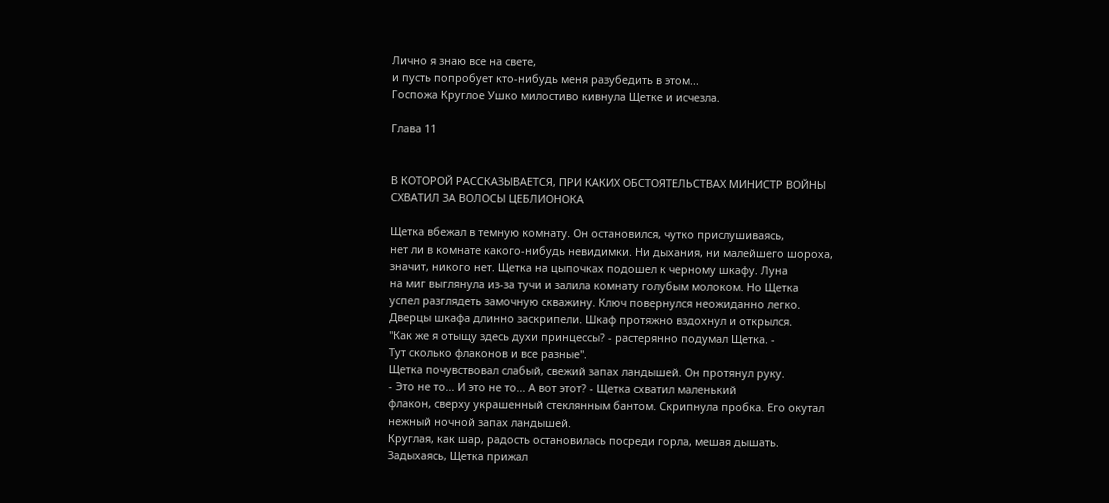Лично я знаю все на свете,
и пусть попробует кто-нибудь меня разубедить в этом...
Госпожа Круглое Ушко милостиво кивнула Щетке и исчезла.

Глава 11


В КОТОРОЙ РАССКАЗЫВАЕТСЯ, ПРИ КАКИХ ОБСТОЯТЕЛЬСТВАХ МИНИСТР ВОЙНЫ
СХВАТИЛ ЗА ВОЛОСЫ ЦЕБЛИОНОКА

Щетка вбежал в темную комнату. Он остановился, чутко прислушиваясь,
нет ли в комнате какого-нибудь невидимки. Ни дыхания, ни малейшего шороха,
значит, никого нет. Щетка на цыпочках подошел к черному шкафу. Луна
на миг выглянула из-за тучи и залила комнату голубым молоком. Но Щетка
успел разглядеть замочную скважину. Ключ повернулся неожиданно легко.
Дверцы шкафа длинно заскрипели. Шкаф протяжно вздохнул и открылся.
"Как же я отыщу здесь духи принцессы? - растерянно подумал Щетка. -
Тут сколько флаконов и все разные".
Щетка почувствовал слабый, свежий запах ландышей. Он протянул руку.
- Это не то... И это не то... А вот этот? - Щетка схватил маленький
флакон, сверху украшенный стеклянным бантом. Скрипнула пробка. Его окутал
нежный ночной запах ландышей.
Круглая, как шар, радость остановилась посреди горла, мешая дышать.
Задыхаясь, Щетка прижал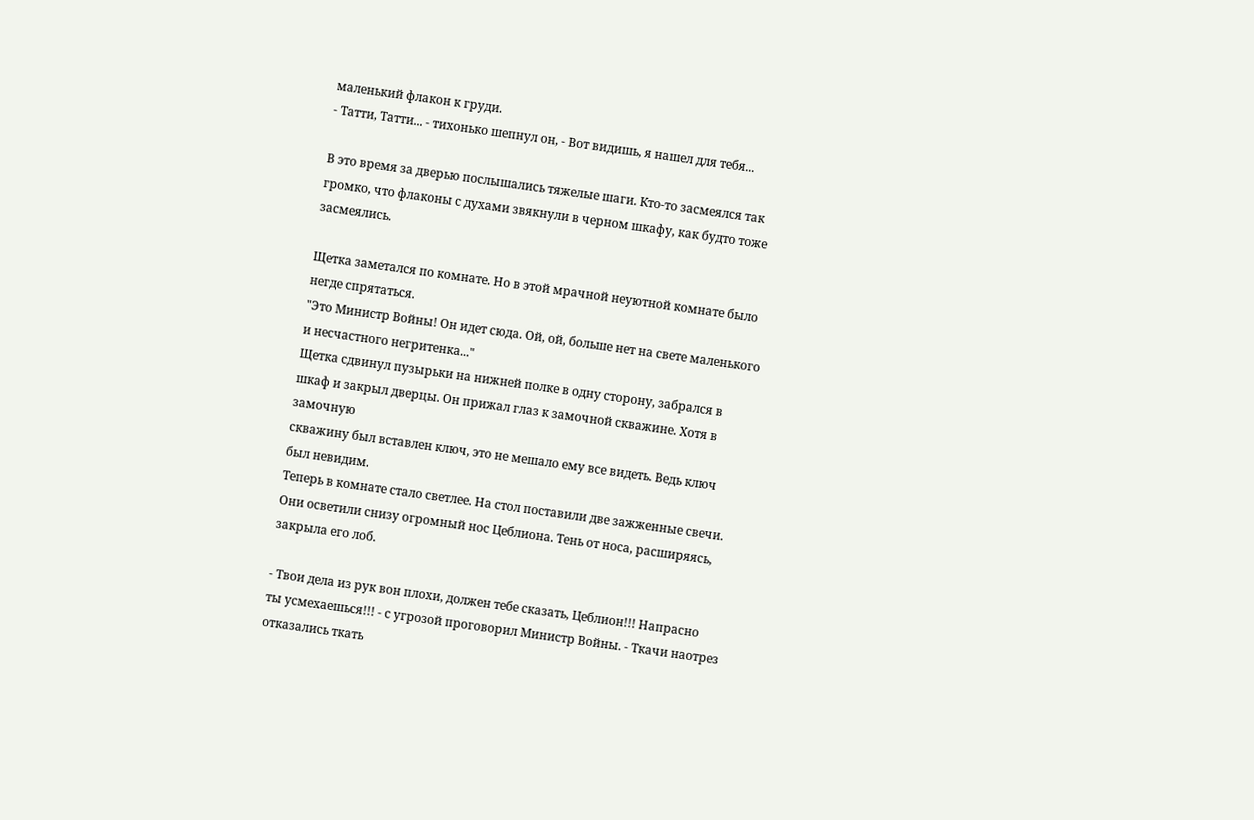маленький флакон к груди.
- Татти, Татти... - тихонько шепнул он, - Вот видишь, я нашел для тебя...

В это время за дверью послышались тяжелые шаги. Кто-то засмеялся так
громко, что флаконы с духами звякнули в черном шкафу, как будто тоже засмеялись.

Щетка заметался по комнате. Но в этой мрачной неуютной комнате было
негде спрятаться.
"Это Министр Войны! Он идет сюда. Ой, ой, больше нет на свете маленького
и несчастного негритенка..."
Щетка сдвинул пузырьки на нижней полке в одну сторону, забрался в
шкаф и закрыл дверцы. Он прижал глаз к замочной скважине. Хотя в замочную
скважину был вставлен ключ, это не мешало ему все видеть. Ведь ключ
был невидим.
Теперь в комнате стало светлее. На стол поставили две зажженные свечи.
Они осветили снизу огромный нос Цеблиона. Тень от носа, расширяясь,
закрыла его лоб.

- Твои дела из рук вон плохи, должен тебе сказать, Цеблион!!! Напрасно
ты усмехаешься!!! - с угрозой проговорил Министр Войны. - Ткачи наотрез
отказались ткать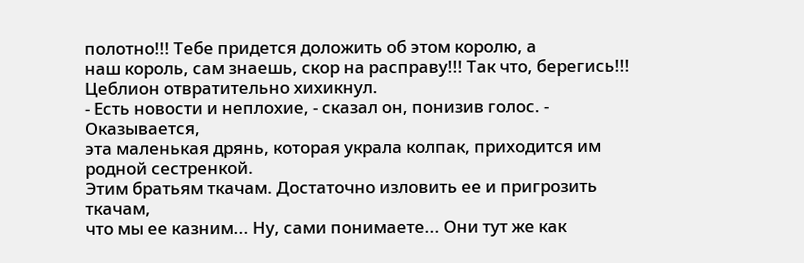полотно!!! Тебе придется доложить об этом королю, а
наш король, сам знаешь, скор на расправу!!! Так что, берегись!!!
Цеблион отвратительно хихикнул.
- Есть новости и неплохие, - сказал он, понизив голос. - Оказывается,
эта маленькая дрянь, которая украла колпак, приходится им родной сестренкой.
Этим братьям ткачам. Достаточно изловить ее и пригрозить ткачам,
что мы ее казним... Ну, сами понимаете... Они тут же как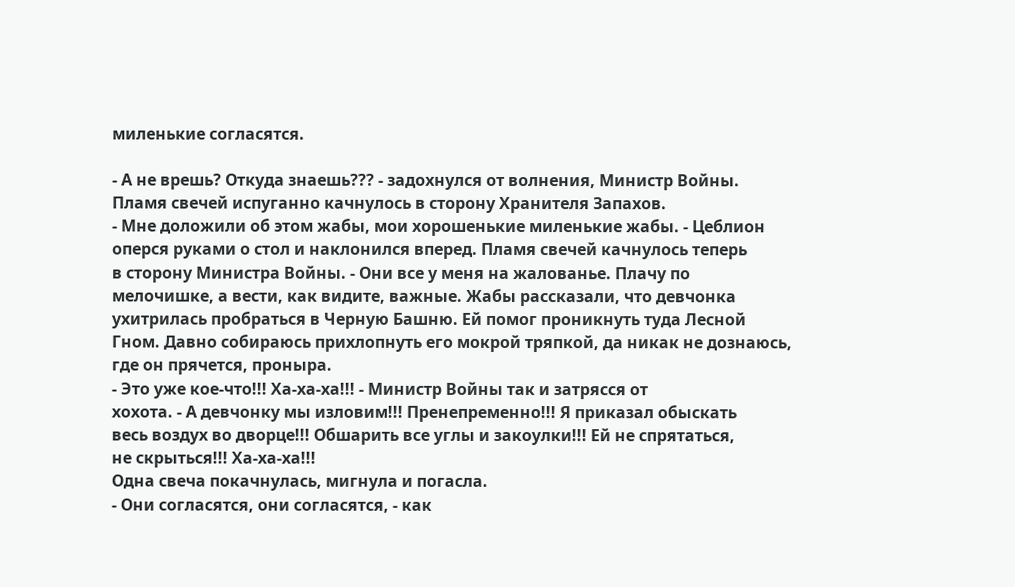миленькие согласятся.

- А не врешь? Откуда знаешь??? - задохнулся от волнения, Министр Войны.
Пламя свечей испуганно качнулось в сторону Хранителя Запахов.
- Мне доложили об этом жабы, мои хорошенькие миленькие жабы. - Цеблион
оперся руками о стол и наклонился вперед. Пламя свечей качнулось теперь
в сторону Министра Войны. - Они все у меня на жалованье. Плачу по
мелочишке, а вести, как видите, важные. Жабы рассказали, что девчонка
ухитрилась пробраться в Черную Башню. Ей помог проникнуть туда Лесной
Гном. Давно собираюсь прихлопнуть его мокрой тряпкой, да никак не дознаюсь,
где он прячется, проныра.
- Это уже кое-что!!! Ха-ха-ха!!! - Министр Войны так и затрясся от
хохота. - А девчонку мы изловим!!! Пренепременно!!! Я приказал обыскать
весь воздух во дворце!!! Обшарить все углы и закоулки!!! Ей не спрятаться,
не скрыться!!! Ха-ха-ха!!!
Одна свеча покачнулась, мигнула и погасла.
- Они согласятся, они согласятся, - как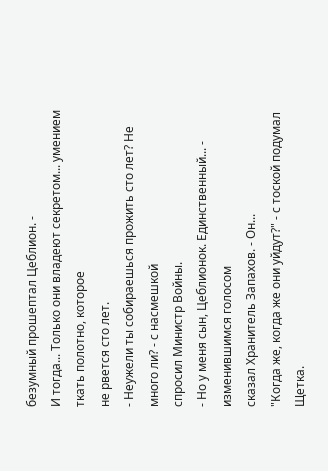безумный прошептал Цеблион. -
И тогда... Только они владеют секретом... умением ткать полотно, которое
не рвется сто лет.
- Неужели ты собираешься прожить сто лет? Не много ли? - с насмешкой
спросил Министр Войны.
- Но у меня сын, Цеблионок. Единственный... - изменившимся голосом
сказал Хранитель Запахов. - Он...
"Когда же, когда же они уйдут?" - с тоской подумал Щетка.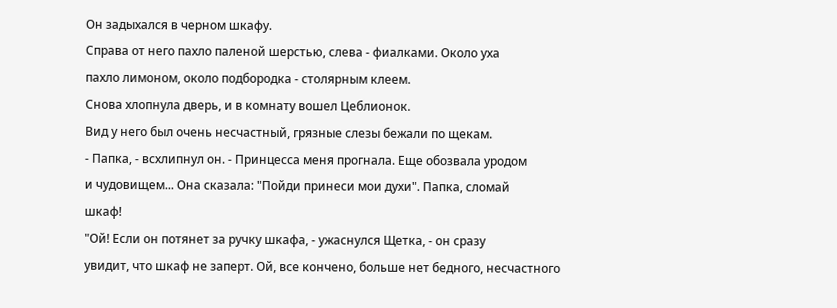Он задыхался в черном шкафу.
Справа от него пахло паленой шерстью, слева - фиалками. Около уха
пахло лимоном, около подбородка - столярным клеем.
Снова хлопнула дверь, и в комнату вошел Цеблионок.
Вид у него был очень несчастный, грязные слезы бежали по щекам.
- Папка, - всхлипнул он. - Принцесса меня прогнала. Еще обозвала уродом
и чудовищем... Она сказала: "Пойди принеси мои духи". Папка, сломай
шкаф!
"Ой! Если он потянет за ручку шкафа, - ужаснулся Щетка, - он сразу
увидит, что шкаф не заперт. Ой, все кончено, больше нет бедного, несчастного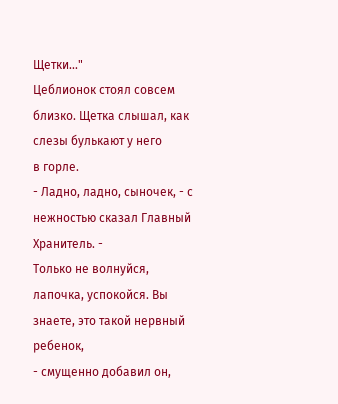Щетки..."
Цеблионок стоял совсем близко. Щетка слышал, как слезы булькают у него
в горле.
- Ладно, ладно, сыночек, - с нежностью сказал Главный Хранитель. -
Только не волнуйся, лапочка, успокойся. Вы знаете, это такой нервный ребенок,
- смущенно добавил он,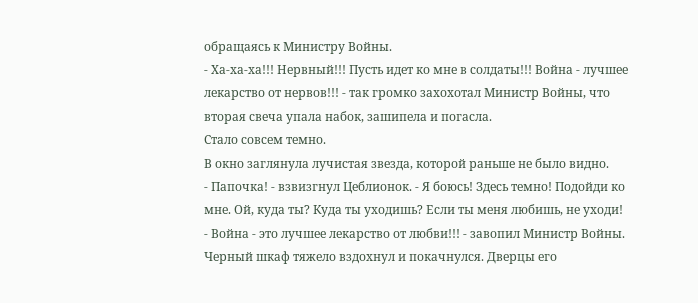обращаясь к Министру Войны.
- Ха-ха-ха!!! Нервный!!! Пусть идет ко мне в солдаты!!! Война - лучшее
лекарство от нервов!!! - так громко захохотал Министр Войны, что
вторая свеча упала набок, зашипела и погасла.
Стало совсем темно.
В окно заглянула лучистая звезда, которой раньше не было видно.
- Папочка! - взвизгнул Цеблионок. - Я боюсь! Здесь темно! Подойди ко
мне. Ой, куда ты? Куда ты уходишь? Если ты меня любишь, не уходи!
- Война - это лучшее лекарство от любви!!! - завопил Министр Войны.
Черный шкаф тяжело вздохнул и покачнулся. Дверцы его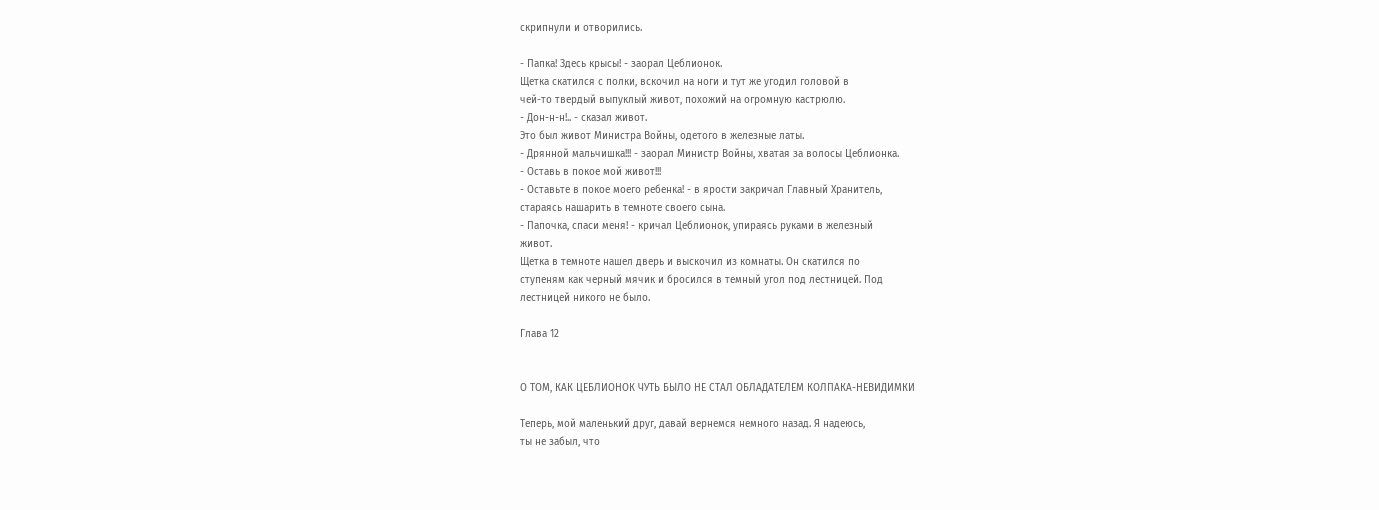скрипнули и отворились.

- Папка! Здесь крысы! - заорал Цеблионок.
Щетка скатился с полки, вскочил на ноги и тут же угодил головой в
чей-то твердый выпуклый живот, похожий на огромную кастрюлю.
- Дон-н-н!.. - сказал живот.
Это был живот Министра Войны, одетого в железные латы.
- Дрянной мальчишка!!! - заорал Министр Войны, хватая за волосы Цеблионка.
- Оставь в покое мой живот!!!
- Оставьте в покое моего ребенка! - в ярости закричал Главный Хранитель,
стараясь нашарить в темноте своего сына.
- Папочка, спаси меня! - кричал Цеблионок, упираясь руками в железный
живот.
Щетка в темноте нашел дверь и выскочил из комнаты. Он скатился по
ступеням как черный мячик и бросился в темный угол под лестницей. Под
лестницей никого не было.

Глава 12


О ТОМ, КАК ЦЕБЛИОНОК ЧУТЬ БЫЛО НЕ СТАЛ ОБЛАДАТЕЛЕМ КОЛПАКА-НЕВИДИМКИ

Теперь, мой маленький друг, давай вернемся немного назад. Я надеюсь,
ты не забыл, что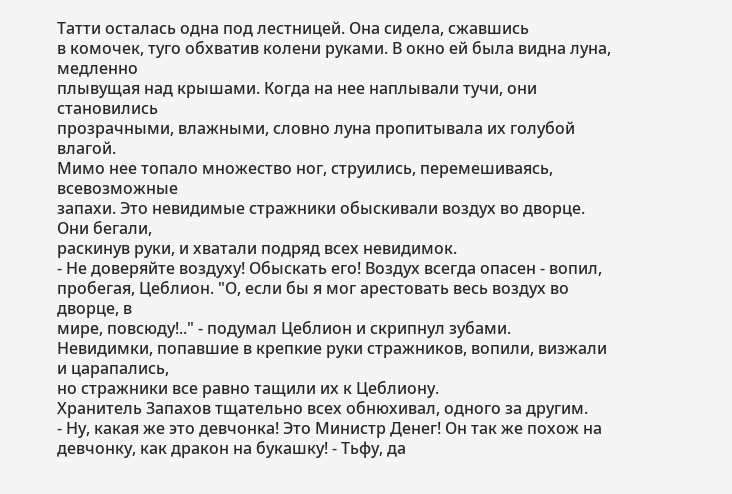Татти осталась одна под лестницей. Она сидела, сжавшись
в комочек, туго обхватив колени руками. В окно ей была видна луна, медленно
плывущая над крышами. Когда на нее наплывали тучи, они становились
прозрачными, влажными, словно луна пропитывала их голубой влагой.
Мимо нее топало множество ног, струились, перемешиваясь, всевозможные
запахи. Это невидимые стражники обыскивали воздух во дворце. Они бегали,
раскинув руки, и хватали подряд всех невидимок.
- Не доверяйте воздуху! Обыскать его! Воздух всегда опасен - вопил,
пробегая, Цеблион. "О, если бы я мог арестовать весь воздух во дворце, в
мире, повсюду!.." - подумал Цеблион и скрипнул зубами.
Невидимки, попавшие в крепкие руки стражников, вопили, визжали и царапались,
но стражники все равно тащили их к Цеблиону.
Хранитель Запахов тщательно всех обнюхивал, одного за другим.
- Ну, какая же это девчонка! Это Министр Денег! Он так же похож на
девчонку, как дракон на букашку! - Тьфу, да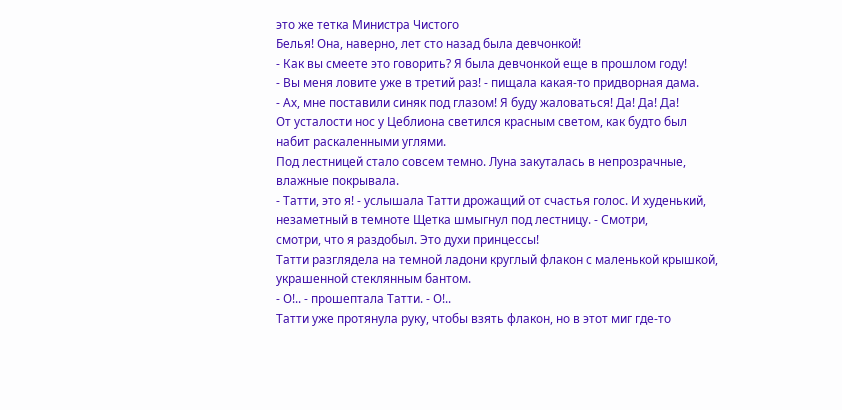это же тетка Министра Чистого
Белья! Она, наверно, лет сто назад была девчонкой!
- Как вы смеете это говорить? Я была девчонкой еще в прошлом году!
- Вы меня ловите уже в третий раз! - пищала какая-то придворная дама.
- Ах, мне поставили синяк под глазом! Я буду жаловаться! Да! Да! Да!
От усталости нос у Цеблиона светился красным светом, как будто был
набит раскаленными углями.
Под лестницей стало совсем темно. Луна закуталась в непрозрачные,
влажные покрывала.
- Татти, это я! - услышала Татти дрожащий от счастья голос. И худенький,
незаметный в темноте Щетка шмыгнул под лестницу. - Смотри,
смотри, что я раздобыл. Это духи принцессы!
Татти разглядела на темной ладони круглый флакон с маленькой крышкой,
украшенной стеклянным бантом.
- О!.. - прошептала Татти. - О!..
Татти уже протянула руку, чтобы взять флакон, но в этот миг где-то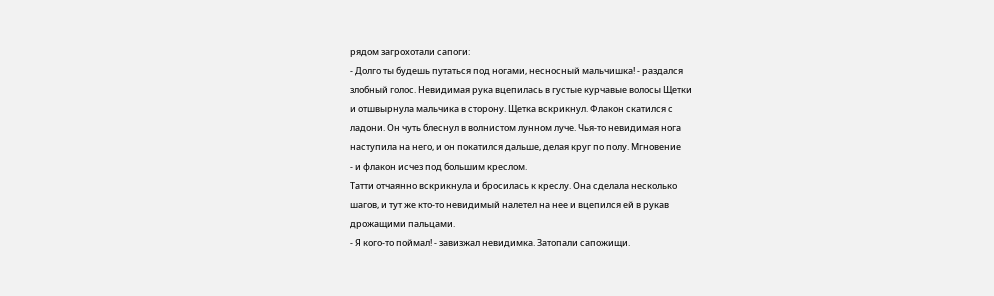рядом загрохотали сапоги:
- Долго ты будешь путаться под ногами, несносный мальчишка! - раздался
злобный голос. Невидимая рука вцепилась в густые курчавые волосы Щетки
и отшвырнула мальчика в сторону. Щетка вскрикнул. Флакон скатился с
ладони. Он чуть блеснул в волнистом лунном луче. Чья-то невидимая нога
наступила на него, и он покатился дальше, делая круг по полу. Мгновение
- и флакон исчез под большим креслом.
Татти отчаянно вскрикнула и бросилась к креслу. Она сделала несколько
шагов, и тут же кто-то невидимый налетел на нее и вцепился ей в рукав
дрожащими пальцами.
- Я кого-то поймал! - завизжал невидимка. Затопали сапожищи.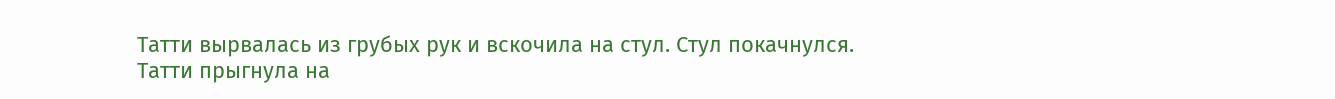Татти вырвалась из грубых рук и вскочила на стул. Стул покачнулся.
Татти прыгнула на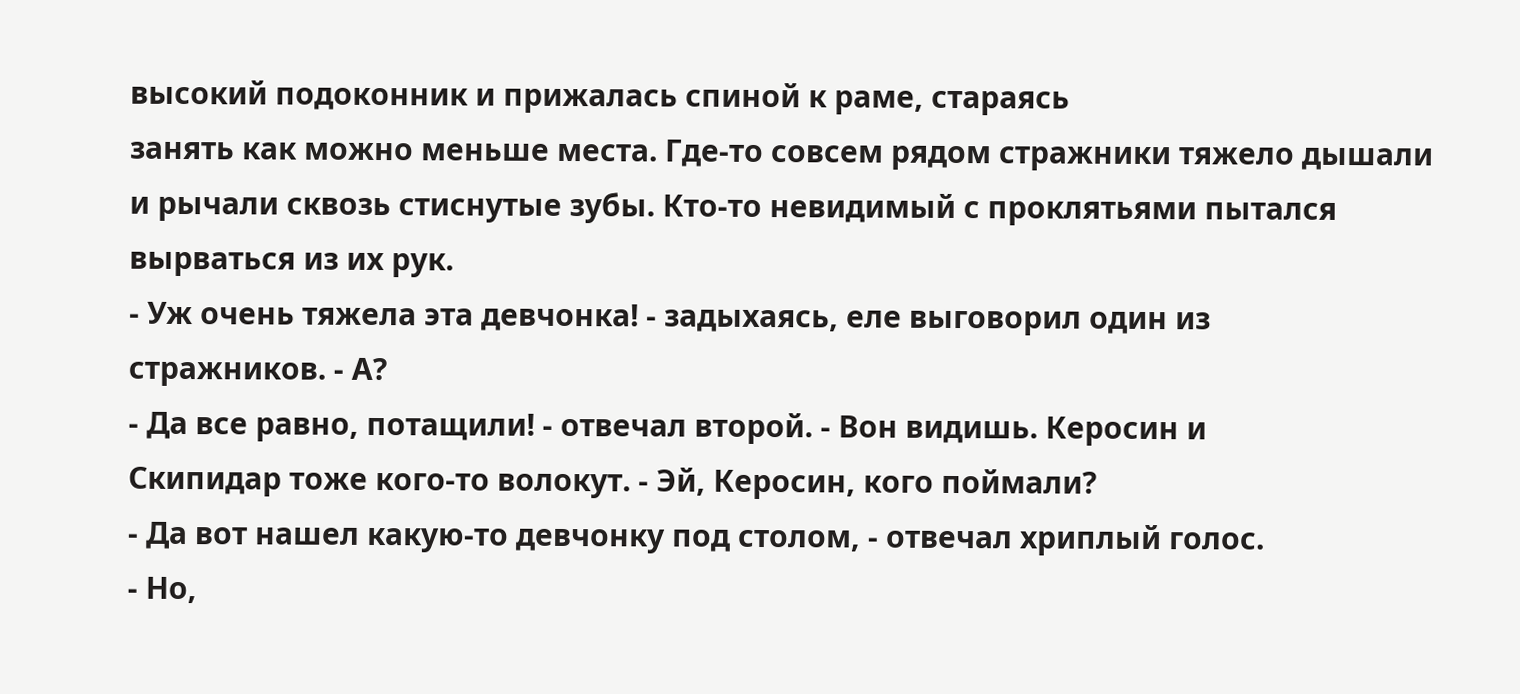высокий подоконник и прижалась спиной к раме, стараясь
занять как можно меньше места. Где-то совсем рядом стражники тяжело дышали
и рычали сквозь стиснутые зубы. Кто-то невидимый с проклятьями пытался
вырваться из их рук.
- Уж очень тяжела эта девчонка! - задыхаясь, еле выговорил один из
стражников. - А?
- Да все равно, потащили! - отвечал второй. - Вон видишь. Керосин и
Скипидар тоже кого-то волокут. - Эй, Керосин, кого поймали?
- Да вот нашел какую-то девчонку под столом, - отвечал хриплый голос.
- Но,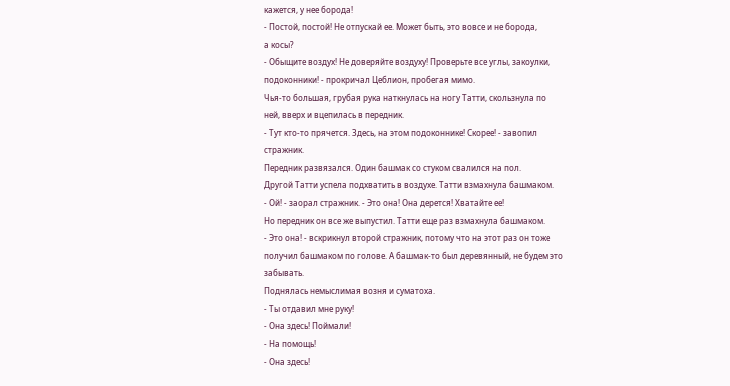кажется, у нее борода!
- Постой, постой! Не отпускай ее. Может быть, это вовсе и не борода,
а косы?
- Обыщите воздух! Не доверяйте воздуху! Проверьте все углы, закоулки,
подоконники! - прокричал Цеблион, пробегая мимо.
Чья-то большая, грубая рука наткнулась на ногу Татти, скользнула по
ней, вверх и вцепилась в передник.
- Тут кто-то прячется. Здесь, на этом подоконнике! Скорее! - завопил
стражник.
Передник развязался. Один башмак со стуком свалился на пол.
Другой Татти успела подхватить в воздухе. Татти взмахнула башмаком.
- Ой! - заорал стражник. - Это она! Она дерется! Хватайте ее!
Но передник он все же выпустил. Татти еще раз взмахнула башмаком.
- Это она! - вскрикнул второй стражник, потому что на этот раз он тоже
получил башмаком по голове. А башмак-то был деревянный, не будем это
забывать.
Поднялась немыслимая возня и суматоха.
- Ты отдавил мне руку!
- Она здесь! Поймали!
- На помощь!
- Она здесь!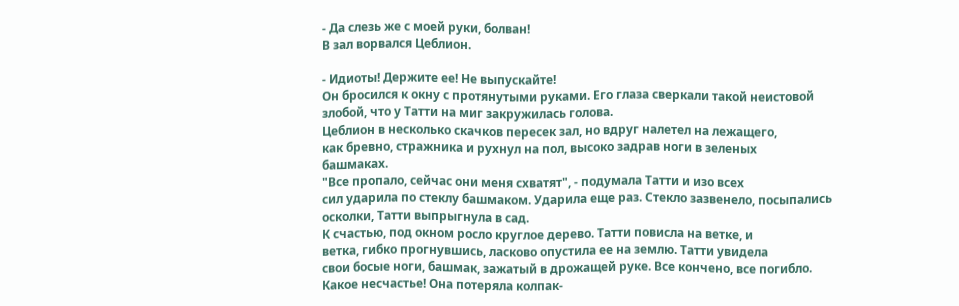- Да слезь же с моей руки, болван!
В зал ворвался Цеблион.

- Идиоты! Держите ее! Не выпускайте!
Он бросился к окну с протянутыми руками. Его глаза сверкали такой неистовой
злобой, что у Татти на миг закружилась голова.
Цеблион в несколько скачков пересек зал, но вдруг налетел на лежащего,
как бревно, стражника и рухнул на пол, высоко задрав ноги в зеленых
башмаках.
"Все пропало, сейчас они меня схватят", - подумала Татти и изо всех
сил ударила по стеклу башмаком. Ударила еще раз. Стекло зазвенело, посыпались
осколки, Татти выпрыгнула в сад.
К счастью, под окном росло круглое дерево. Татти повисла на ветке, и
ветка, гибко прогнувшись, ласково опустила ее на землю. Татти увидела
свои босые ноги, башмак, зажатый в дрожащей руке. Все кончено, все погибло.
Какое несчастье! Она потеряла колпак-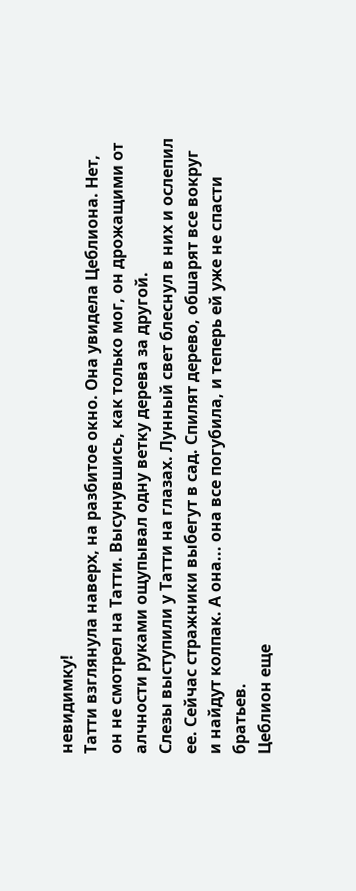невидимку!
Татти взглянула наверх, на разбитое окно. Она увидела Цеблиона. Нет,
он не смотрел на Татти. Высунувшись, как только мог, он дрожащими от
алчности руками ощупывал одну ветку дерева за другой.
Слезы выступили у Татти на глазах. Лунный свет блеснул в них и ослепил
ее. Сейчас стражники выбегут в сад. Спилят дерево, обшарят все вокруг
и найдут колпак. А она... она все погубила, и теперь ей уже не спасти
братьев.
Цеблион еще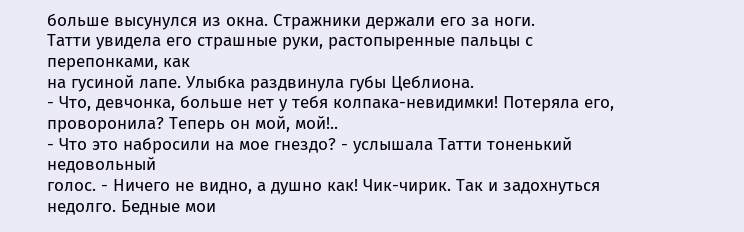больше высунулся из окна. Стражники держали его за ноги.
Татти увидела его страшные руки, растопыренные пальцы с перепонками, как
на гусиной лапе. Улыбка раздвинула губы Цеблиона.
- Что, девчонка, больше нет у тебя колпака-невидимки! Потеряла его,
проворонила? Теперь он мой, мой!..
- Что это набросили на мое гнездо? - услышала Татти тоненький недовольный
голос. - Ничего не видно, а душно как! Чик-чирик. Так и задохнуться
недолго. Бедные мои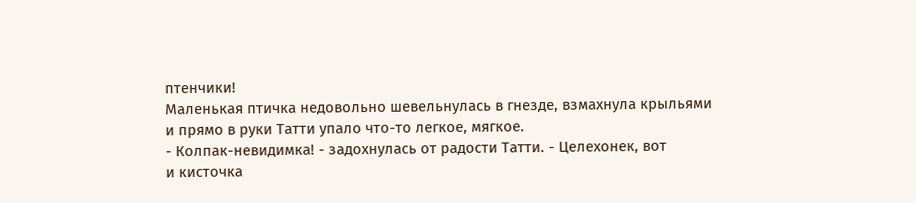птенчики!
Маленькая птичка недовольно шевельнулась в гнезде, взмахнула крыльями
и прямо в руки Татти упало что-то легкое, мягкое.
- Колпак-невидимка! - задохнулась от радости Татти. - Целехонек, вот
и кисточка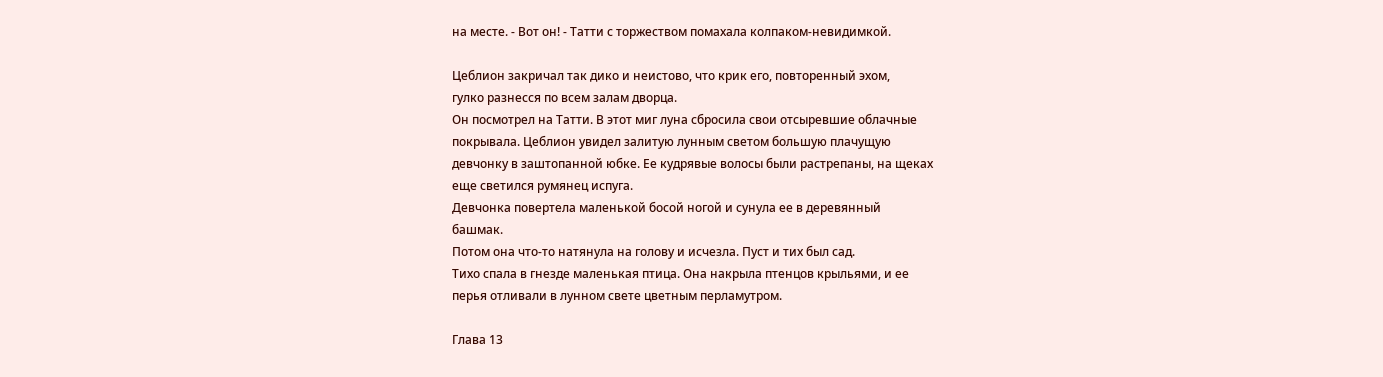на месте. - Вот он! - Татти с торжеством помахала колпаком-невидимкой.

Цеблион закричал так дико и неистово, что крик его, повторенный эхом,
гулко разнесся по всем залам дворца.
Он посмотрел на Татти. В этот миг луна сбросила свои отсыревшие облачные
покрывала. Цеблион увидел залитую лунным светом большую плачущую
девчонку в заштопанной юбке. Ее кудрявые волосы были растрепаны, на щеках
еще светился румянец испуга.
Девчонка повертела маленькой босой ногой и сунула ее в деревянный
башмак.
Потом она что-то натянула на голову и исчезла. Пуст и тих был сад.
Тихо спала в гнезде маленькая птица. Она накрыла птенцов крыльями, и ее
перья отливали в лунном свете цветным перламутром.

Глава 13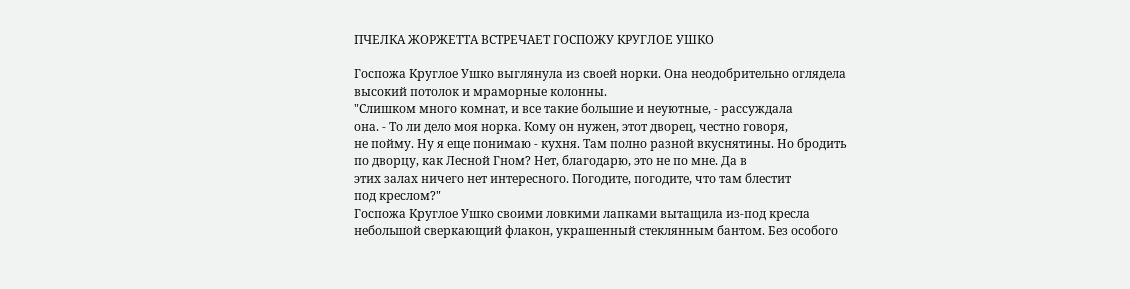ПЧЕЛКА ЖОРЖЕТТА ВСТРЕЧАЕТ ГОСПОЖУ КРУГЛОЕ УШКО

Госпожа Круглое Ушко выглянула из своей норки. Она неодобрительно оглядела
высокий потолок и мраморные колонны.
"Слишком много комнат, и все такие большие и неуютные, - рассуждала
она. - То ли дело моя норка. Кому он нужен, этот дворец, честно говоря,
не пойму. Ну я еще понимаю - кухня. Там полно разной вкуснятины. Но бродить
по дворцу, как Лесной Гном? Нет, благодарю, это не по мне. Да в
этих залах ничего нет интересного. Погодите, погодите, что там блестит
под креслом?"
Госпожа Круглое Ушко своими ловкими лапками вытащила из-под кресла
небольшой сверкающий флакон, украшенный стеклянным бантом. Без особого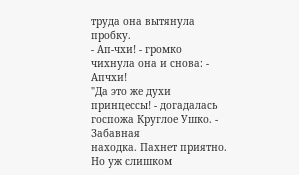труда она вытянула пробку.
- Ап-чхи! - громко чихнула она и снова: - Апчхи!
"Да это же духи принцессы! - догадалась госпожа Круглое Ушко. - Забавная
находка. Пахнет приятно. Но уж слишком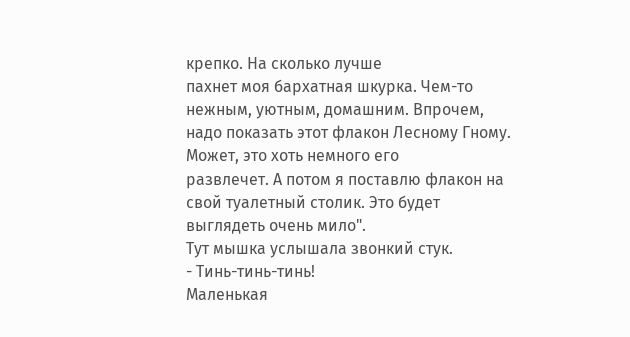крепко. На сколько лучше
пахнет моя бархатная шкурка. Чем-то нежным, уютным, домашним. Впрочем,
надо показать этот флакон Лесному Гному. Может, это хоть немного его
развлечет. А потом я поставлю флакон на свой туалетный столик. Это будет
выглядеть очень мило".
Тут мышка услышала звонкий стук.
- Тинь-тинь-тинь!
Маленькая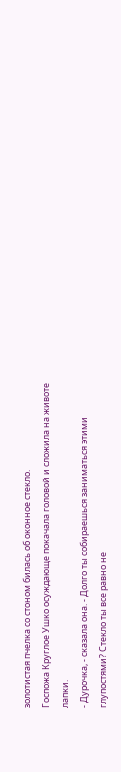золотистая пчелка со стоном билась об оконное стекло.
Госпожа Круглое Ушко осуждающе покачала головой и сложила на животе
лапки.
- Дурочка, - сказала она. - Долго ты собираешься заниматься этими
глупостями? Стекло ты все равно не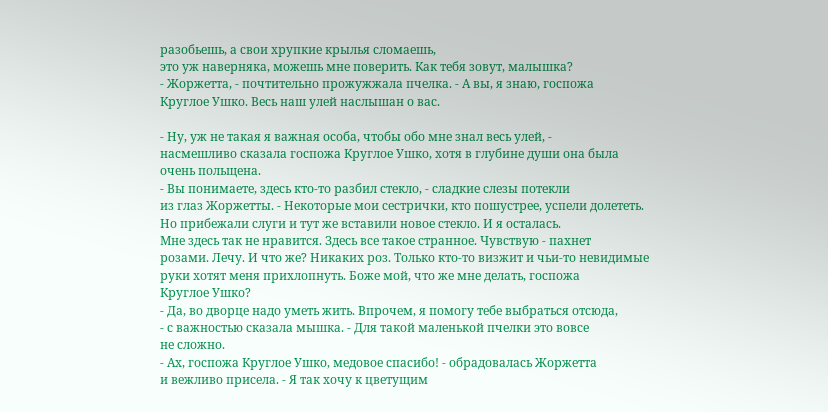разобьешь, а свои хрупкие крылья сломаешь,
это уж наверняка, можешь мне поверить. Как тебя зовут, малышка?
- Жоржетта, - почтительно прожужжала пчелка. - А вы, я знаю, госпожа
Круглое Ушко. Весь наш улей наслышан о вас.

- Ну, уж не такая я важная особа, чтобы обо мне знал весь улей, -
насмешливо сказала госпожа Круглое Ушко, хотя в глубине души она была
очень польщена.
- Вы понимаете, здесь кто-то разбил стекло, - сладкие слезы потекли
из глаз Жоржетты. - Некоторые мои сестрички, кто пошустрее, успели долететь.
Но прибежали слуги и тут же вставили новое стекло. И я осталась.
Мне здесь так не нравится. Здесь все такое странное. Чувствую - пахнет
розами. Лечу. И что же? Никаких роз. Только кто-то визжит и чьи-то невидимые
руки хотят меня прихлопнуть. Боже мой, что же мне делать, госпожа
Круглое Ушко?
- Да, во дворце надо уметь жить. Впрочем, я помогу тебе выбраться отсюда,
- с важностью сказала мышка. - Для такой маленькой пчелки это вовсе
не сложно.
- Ах, госпожа Круглое Ушко, медовое спасибо! - обрадовалась Жоржетта
и вежливо присела. - Я так хочу к цветущим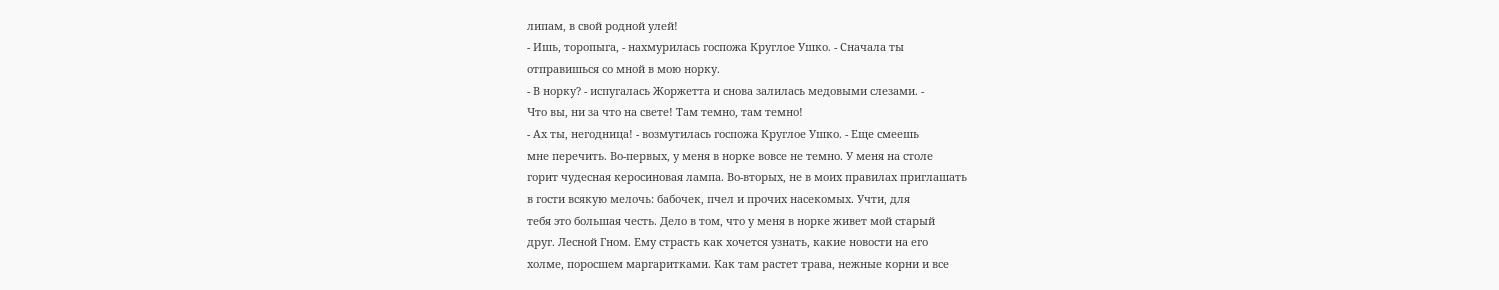липам, в свой родной улей!
- Ишь, торопыга, - нахмурилась госпожа Круглое Ушко. - Сначала ты
отправишься со мной в мою норку.
- В норку? - испугалась Жоржетта и снова залилась медовыми слезами. -
Что вы, ни за что на свете! Там темно, там темно!
- Ах ты, негодница! - возмутилась госпожа Круглое Ушко. - Еще смеешь
мне перечить. Во-первых, у меня в норке вовсе не темно. У меня на столе
горит чудесная керосиновая лампа. Во-вторых, не в моих правилах приглашать
в гости всякую мелочь: бабочек, пчел и прочих насекомых. Учти, для
тебя это большая честь. Дело в том, что у меня в норке живет мой старый
друг. Лесной Гном. Ему страсть как хочется узнать, какие новости на его
холме, поросшем маргаритками. Как там растет трава, нежные корни и все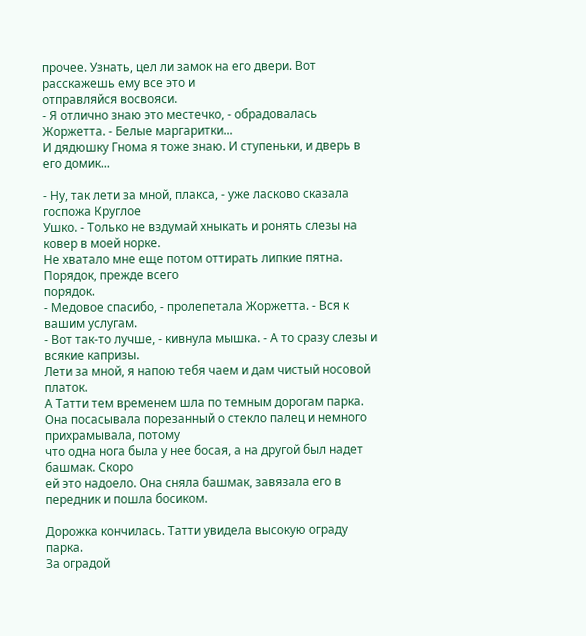прочее. Узнать, цел ли замок на его двери. Вот расскажешь ему все это и
отправляйся восвояси.
- Я отлично знаю это местечко, - обрадовалась Жоржетта. - Белые маргаритки...
И дядюшку Гнома я тоже знаю. И ступеньки, и дверь в его домик...

- Ну, так лети за мной, плакса, - уже ласково сказала госпожа Круглое
Ушко. - Только не вздумай хныкать и ронять слезы на ковер в моей норке.
Не хватало мне еще потом оттирать липкие пятна. Порядок, прежде всего
порядок.
- Медовое спасибо, - пролепетала Жоржетта. - Вся к вашим услугам.
- Вот так-то лучше, - кивнула мышка. - А то сразу слезы и всякие капризы.
Лети за мной, я напою тебя чаем и дам чистый носовой платок.
А Татти тем временем шла по темным дорогам парка.
Она посасывала порезанный о стекло палец и немного прихрамывала, потому
что одна нога была у нее босая, а на другой был надет башмак. Скоро
ей это надоело. Она сняла башмак, завязала его в передник и пошла босиком.

Дорожка кончилась. Татти увидела высокую ограду парка.
За оградой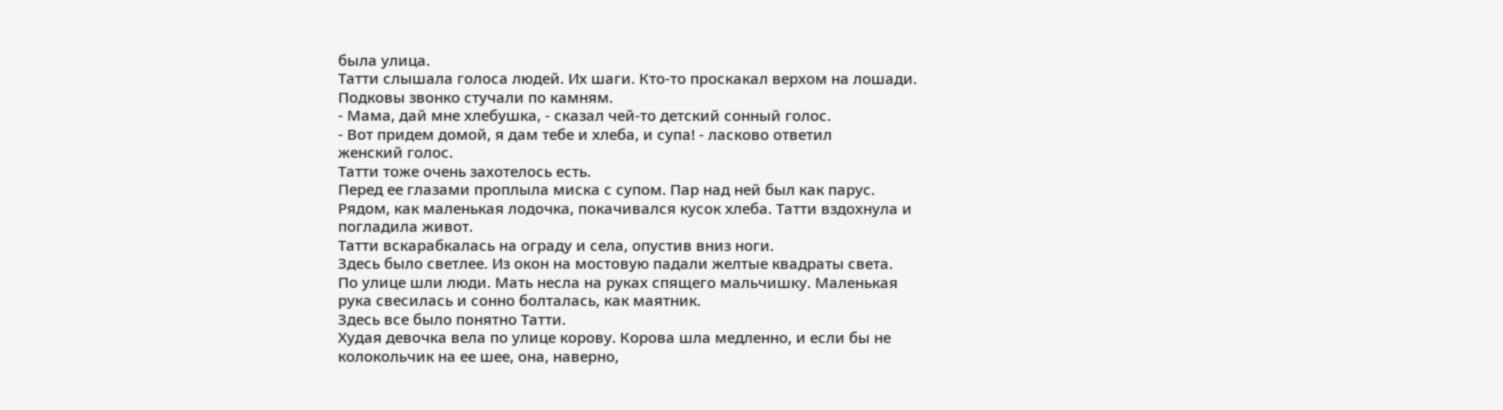была улица.
Татти слышала голоса людей. Их шаги. Кто-то проскакал верхом на лошади.
Подковы звонко стучали по камням.
- Мама, дай мне хлебушка, - сказал чей-то детский сонный голос.
- Вот придем домой, я дам тебе и хлеба, и супа! - ласково ответил
женский голос.
Татти тоже очень захотелось есть.
Перед ее глазами проплыла миска с супом. Пар над ней был как парус.
Рядом, как маленькая лодочка, покачивался кусок хлеба. Татти вздохнула и
погладила живот.
Татти вскарабкалась на ограду и села, опустив вниз ноги.
Здесь было светлее. Из окон на мостовую падали желтые квадраты света.
По улице шли люди. Мать несла на руках спящего мальчишку. Маленькая
рука свесилась и сонно болталась, как маятник.
Здесь все было понятно Татти.
Худая девочка вела по улице корову. Корова шла медленно, и если бы не
колокольчик на ее шее, она, наверно,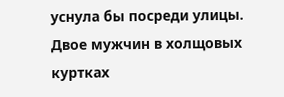уснула бы посреди улицы.
Двое мужчин в холщовых куртках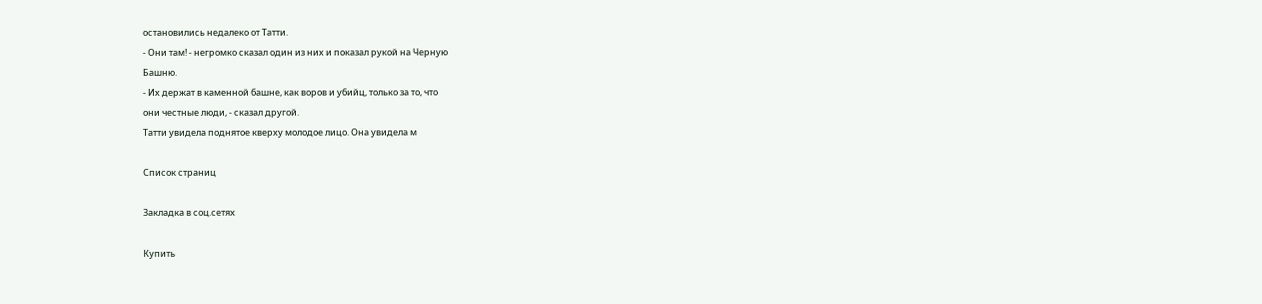остановились недалеко от Татти.
- Они там! - негромко сказал один из них и показал рукой на Черную
Башню.
- Их держат в каменной башне, как воров и убийц, только за то, что
они честные люди, - сказал другой.
Татти увидела поднятое кверху молодое лицо. Она увидела м

Список страниц

Закладка в соц.сетях

Купить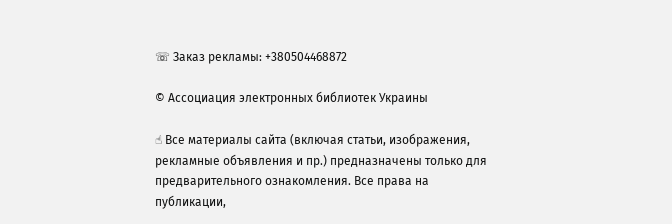☏ Заказ рекламы: +380504468872

© Ассоциация электронных библиотек Украины

☝ Все материалы сайта (включая статьи, изображения, рекламные объявления и пр.) предназначены только для предварительного ознакомления. Все права на публикации,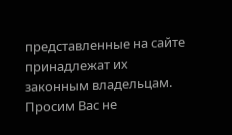представленные на сайте принадлежат их законным владельцам. Просим Вас не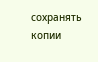сохранять копии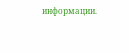информации.